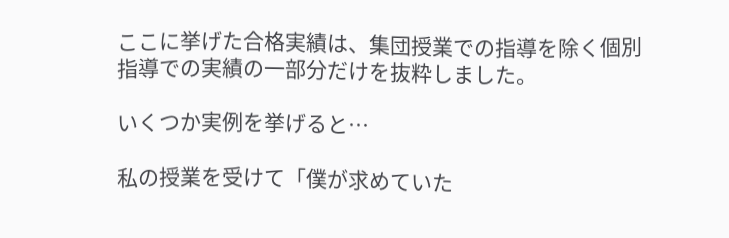ここに挙げた合格実績は、集団授業での指導を除く個別指導での実績の一部分だけを抜粋しました。

いくつか実例を挙げると…

私の授業を受けて「僕が求めていた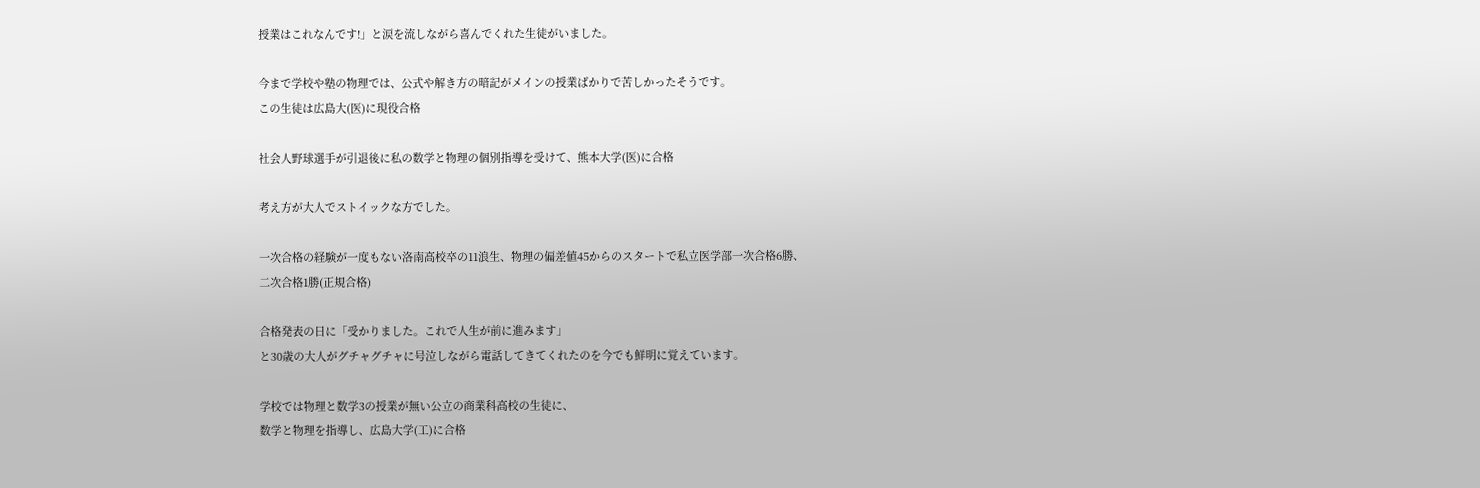授業はこれなんです!」と涙を流しながら喜んでくれた生徒がいました。

今まで学校や塾の物理では、公式や解き方の暗記がメインの授業ばかりで苦しかったそうです。
この生徒は広島大(医)に現役合格

社会人野球選手が引退後に私の数学と物理の個別指導を受けて、熊本大学(医)に合格

考え方が大人でストイックな方でした。

一次合格の経験が一度もない洛南高校卒の11浪生、物理の偏差値45からのスタートで私立医学部一次合格6勝、
二次合格1勝(正規合格)

合格発表の日に「受かりました。これで人生が前に進みます」
と30歳の大人がグチャグチャに号泣しながら電話してきてくれたのを今でも鮮明に覚えています。

学校では物理と数学3の授業が無い公立の商業科高校の生徒に、
数学と物理を指導し、広島大学(工)に合格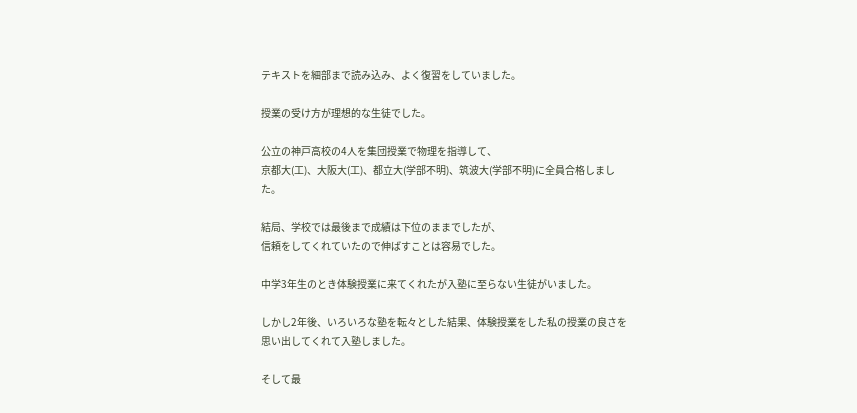テキストを細部まで読み込み、よく復習をしていました。

授業の受け方が理想的な生徒でした。

公立の神戸高校の4人を集団授業で物理を指導して、
京都大(工)、大阪大(工)、都立大(学部不明)、筑波大(学部不明)に全員合格しました。

結局、学校では最後まで成績は下位のままでしたが、
信頼をしてくれていたので伸ばすことは容易でした。

中学3年生のとき体験授業に来てくれたが入塾に至らない生徒がいました。

しかし2年後、いろいろな塾を転々とした結果、体験授業をした私の授業の良さを思い出してくれて入塾しました。

そして最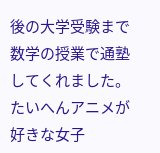後の大学受験まで数学の授業で通塾してくれました。
たいへんアニメが好きな女子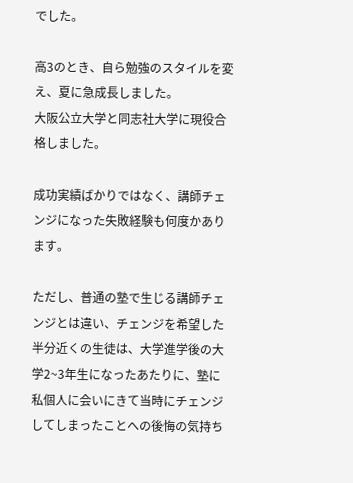でした。

高3のとき、自ら勉強のスタイルを変え、夏に急成長しました。
大阪公立大学と同志社大学に現役合格しました。

成功実績ばかりではなく、講師チェンジになった失敗経験も何度かあります。

ただし、普通の塾で生じる講師チェンジとは違い、チェンジを希望した半分近くの生徒は、大学進学後の大学2~3年生になったあたりに、塾に私個人に会いにきて当時にチェンジしてしまったことへの後悔の気持ち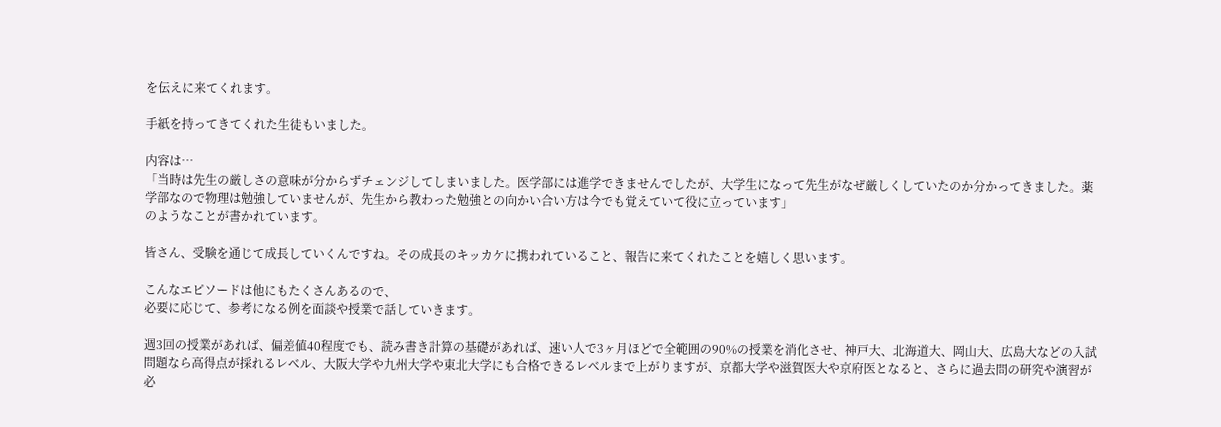を伝えに来てくれます。

手紙を持ってきてくれた生徒もいました。

内容は…
「当時は先生の厳しさの意味が分からずチェンジしてしまいました。医学部には進学できませんでしたが、大学生になって先生がなぜ厳しくしていたのか分かってきました。薬学部なので物理は勉強していませんが、先生から教わった勉強との向かい合い方は今でも覚えていて役に立っています」
のようなことが書かれています。

皆さん、受験を通じて成長していくんですね。その成長のキッカケに携われていること、報告に来てくれたことを嬉しく思います。

こんなエピソードは他にもたくさんあるので、
必要に応じて、参考になる例を面談や授業で話していきます。

週3回の授業があれば、偏差値40程度でも、読み書き計算の基礎があれば、速い人で3ヶ月ほどで全範囲の90%の授業を消化させ、神戸大、北海道大、岡山大、広島大などの入試問題なら高得点が採れるレベル、大阪大学や九州大学や東北大学にも合格できるレベルまで上がりますが、京都大学や滋賀医大や京府医となると、さらに過去問の研究や演習が必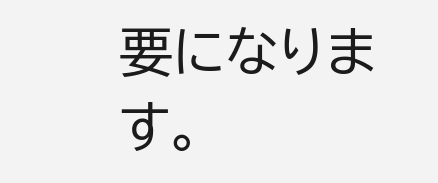要になります。